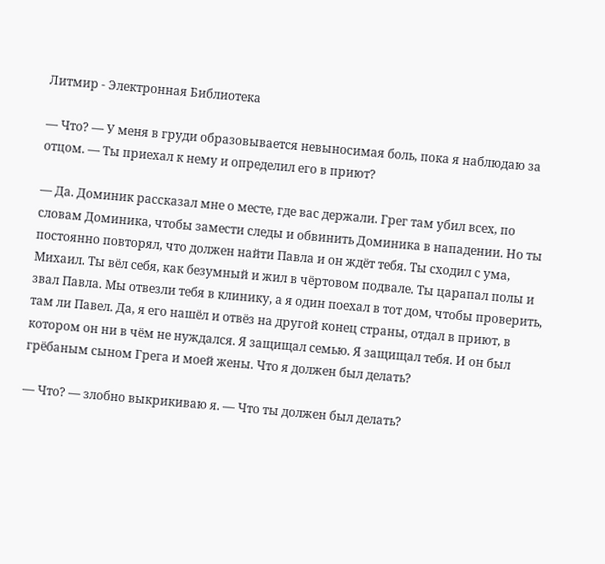Литмир - Электронная Библиотека

— Что? — У меня в груди образовывается невыносимая боль, пока я наблюдаю за отцом. — Ты приехал к нему и определил его в приют?

— Да. Доминик рассказал мне о месте, где вас держали. Грег там убил всех, по словам Доминика, чтобы замести следы и обвинить Доминика в нападении. Но ты постоянно повторял, что должен найти Павла и он ждёт тебя. Ты сходил с ума, Михаил. Ты вёл себя, как безумный и жил в чёртовом подвале. Ты царапал полы и звал Павла. Мы отвезли тебя в клинику, а я один поехал в тот дом, чтобы проверить, там ли Павел. Да, я его нашёл и отвёз на другой конец страны, отдал в приют, в котором он ни в чём не нуждался. Я защищал семью. Я защищал тебя. И он был грёбаным сыном Грега и моей жены. Что я должен был делать?

— Что? — злобно выкрикиваю я. — Что ты должен был делать?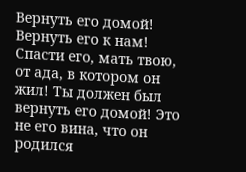Вернуть его домой! Вернуть его к нам! Спасти его, мать твою, от ада, в котором он жил! Ты должен был вернуть его домой! Это не его вина, что он родился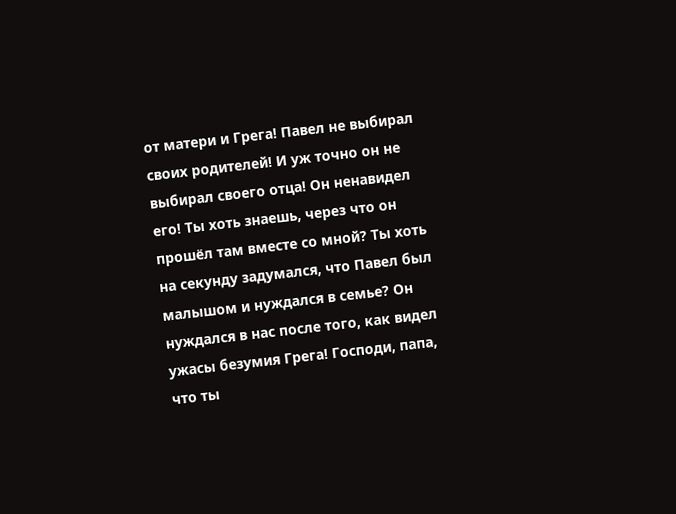от матери и Грега! Павел не выбирал своих родителей! И уж точно он не выбирал своего отца! Он ненавидел его! Ты хоть знаешь, через что он прошёл там вместе со мной? Ты хоть на секунду задумался, что Павел был малышом и нуждался в семье? Он нуждался в нас после того, как видел ужасы безумия Грега! Господи, папа, что ты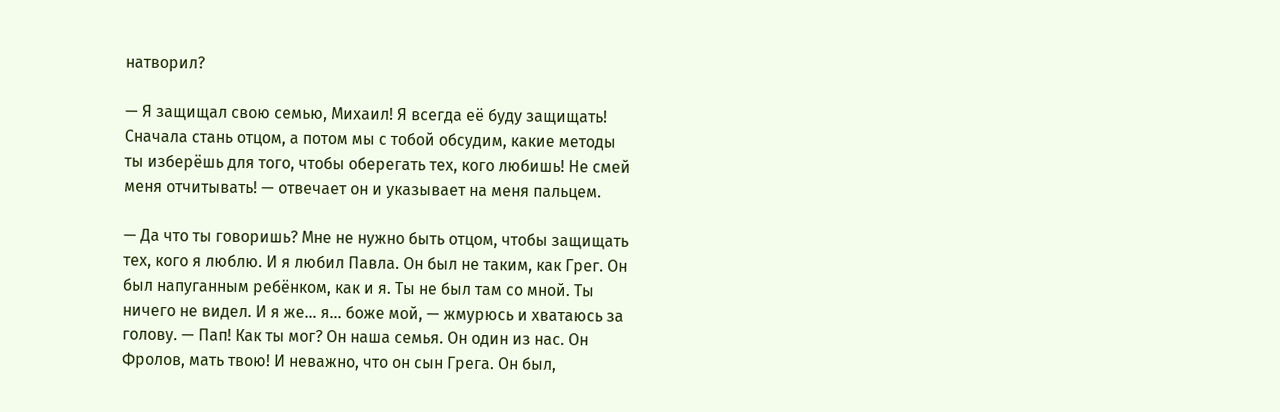натворил?

— Я защищал свою семью, Михаил! Я всегда её буду защищать! Сначала стань отцом, а потом мы с тобой обсудим, какие методы ты изберёшь для того, чтобы оберегать тех, кого любишь! Не смей меня отчитывать! — отвечает он и указывает на меня пальцем.

— Да что ты говоришь? Мне не нужно быть отцом, чтобы защищать тех, кого я люблю. И я любил Павла. Он был не таким, как Грег. Он был напуганным ребёнком, как и я. Ты не был там со мной. Ты ничего не видел. И я же… я… боже мой, — жмурюсь и хватаюсь за голову. — Пап! Как ты мог? Он наша семья. Он один из нас. Он Фролов, мать твою! И неважно, что он сын Грега. Он был,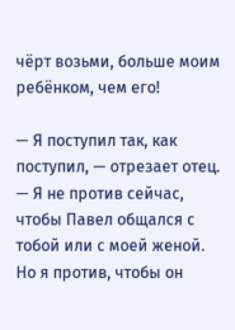чёрт возьми, больше моим ребёнком, чем его!

— Я поступил так, как поступил, — отрезает отец. — Я не против сейчас, чтобы Павел общался с тобой или с моей женой. Но я против, чтобы он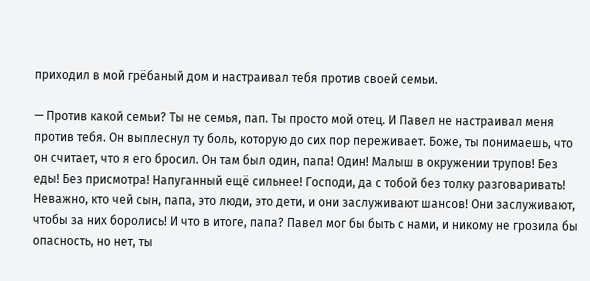приходил в мой грёбаный дом и настраивал тебя против своей семьи.

— Против какой семьи? Ты не семья, пап. Ты просто мой отец. И Павел не настраивал меня против тебя. Он выплеснул ту боль, которую до сих пор переживает. Боже, ты понимаешь, что он считает, что я его бросил. Он там был один, папа! Один! Малыш в окружении трупов! Без еды! Без присмотра! Напуганный ещё сильнее! Господи, да с тобой без толку разговаривать! Неважно, кто чей сын, папа, это люди, это дети, и они заслуживают шансов! Они заслуживают, чтобы за них боролись! И что в итоге, папа? Павел мог бы быть с нами, и никому не грозила бы опасность, но нет, ты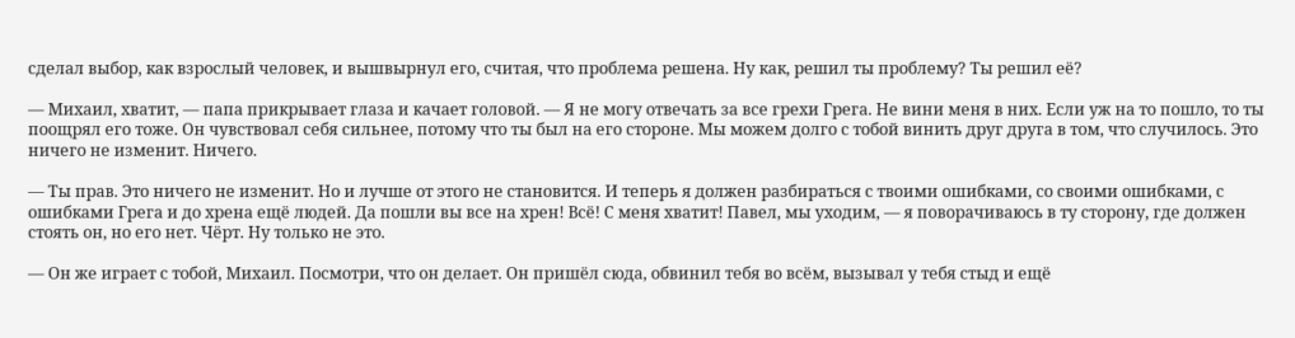сделал выбор, как взрослый человек, и вышвырнул его, считая, что проблема решена. Ну как, решил ты проблему? Ты решил её?

— Михаил, хватит, — папа прикрывает глаза и качает головой. — Я не могу отвечать за все грехи Грега. Не вини меня в них. Если уж на то пошло, то ты поощрял его тоже. Он чувствовал себя сильнее, потому что ты был на его стороне. Мы можем долго с тобой винить друг друга в том, что случилось. Это ничего не изменит. Ничего.

— Ты прав. Это ничего не изменит. Но и лучше от этого не становится. И теперь я должен разбираться с твоими ошибками, со своими ошибками, с ошибками Грега и до хрена ещё людей. Да пошли вы все на хрен! Всё! С меня хватит! Павел, мы уходим, — я поворачиваюсь в ту сторону, где должен стоять он, но его нет. Чёрт. Ну только не это.

— Он же играет с тобой, Михаил. Посмотри, что он делает. Он пришёл сюда, обвинил тебя во всём, вызывал у тебя стыд и ещё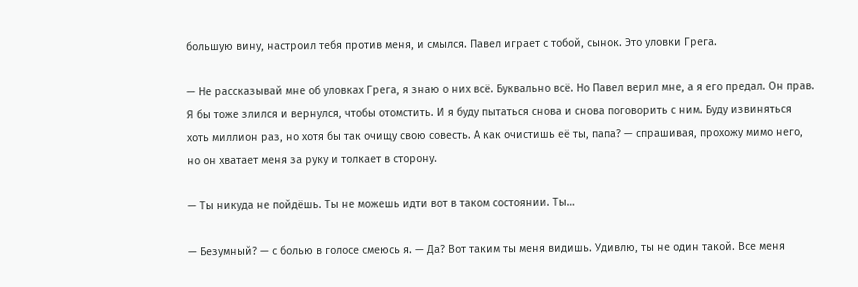большую вину, настроил тебя против меня, и смылся. Павел играет с тобой, сынок. Это уловки Грега.

— Не рассказывай мне об уловках Грега, я знаю о них всё. Буквально всё. Но Павел верил мне, а я его предал. Он прав. Я бы тоже злился и вернулся, чтобы отомстить. И я буду пытаться снова и снова поговорить с ним. Буду извиняться хоть миллион раз, но хотя бы так очищу свою совесть. А как очистишь её ты, папа? — спрашивая, прохожу мимо него, но он хватает меня за руку и толкает в сторону.

— Ты никуда не пойдёшь. Ты не можешь идти вот в таком состоянии. Ты…

— Безумный? — с болью в голосе смеюсь я. — Да? Вот таким ты меня видишь. Удивлю, ты не один такой. Все меня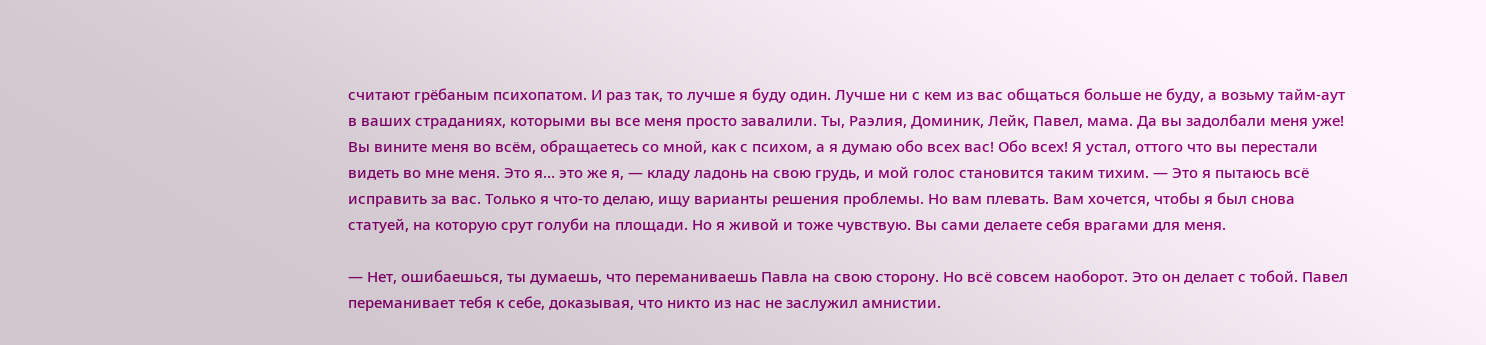считают грёбаным психопатом. И раз так, то лучше я буду один. Лучше ни с кем из вас общаться больше не буду, а возьму тайм-аут в ваших страданиях, которыми вы все меня просто завалили. Ты, Раэлия, Доминик, Лейк, Павел, мама. Да вы задолбали меня уже! Вы вините меня во всём, обращаетесь со мной, как с психом, а я думаю обо всех вас! Обо всех! Я устал, оттого что вы перестали видеть во мне меня. Это я… это же я, — кладу ладонь на свою грудь, и мой голос становится таким тихим. — Это я пытаюсь всё исправить за вас. Только я что-то делаю, ищу варианты решения проблемы. Но вам плевать. Вам хочется, чтобы я был снова статуей, на которую срут голуби на площади. Но я живой и тоже чувствую. Вы сами делаете себя врагами для меня.

— Нет, ошибаешься, ты думаешь, что переманиваешь Павла на свою сторону. Но всё совсем наоборот. Это он делает с тобой. Павел переманивает тебя к себе, доказывая, что никто из нас не заслужил амнистии.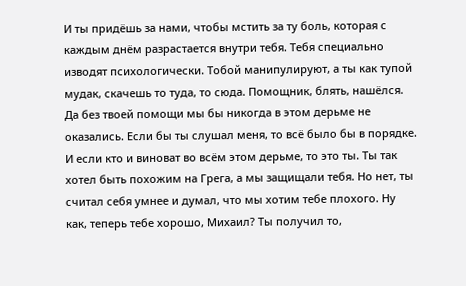И ты придёшь за нами, чтобы мстить за ту боль, которая с каждым днём разрастается внутри тебя. Тебя специально изводят психологически. Тобой манипулируют, а ты как тупой мудак, скачешь то туда, то сюда. Помощник, блять, нашёлся. Да без твоей помощи мы бы никогда в этом дерьме не оказались. Если бы ты слушал меня, то всё было бы в порядке. И если кто и виноват во всём этом дерьме, то это ты. Ты так хотел быть похожим на Грега, а мы защищали тебя. Но нет, ты считал себя умнее и думал, что мы хотим тебе плохого. Ну как, теперь тебе хорошо, Михаил? Ты получил то,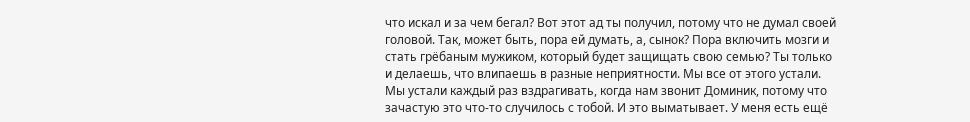что искал и за чем бегал? Вот этот ад ты получил, потому что не думал своей головой. Так, может быть, пора ей думать, а, сынок? Пора включить мозги и стать грёбаным мужиком, который будет защищать свою семью? Ты только и делаешь, что влипаешь в разные неприятности. Мы все от этого устали. Мы устали каждый раз вздрагивать, когда нам звонит Доминик, потому что зачастую это что-то случилось с тобой. И это выматывает. У меня есть ещё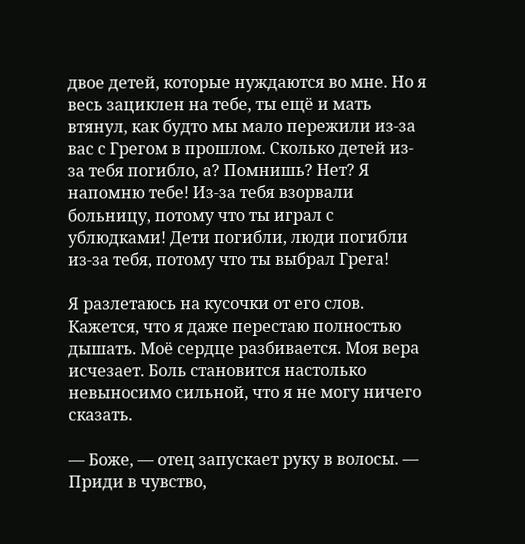двое детей, которые нуждаются во мне. Но я весь зациклен на тебе, ты ещё и мать втянул, как будто мы мало пережили из-за вас с Грегом в прошлом. Сколько детей из-за тебя погибло, а? Помнишь? Нет? Я напомню тебе! Из-за тебя взорвали больницу, потому что ты играл с ублюдками! Дети погибли, люди погибли из-за тебя, потому что ты выбрал Грега!

Я разлетаюсь на кусочки от его слов. Кажется, что я даже перестаю полностью дышать. Моё сердце разбивается. Моя вера исчезает. Боль становится настолько невыносимо сильной, что я не могу ничего сказать.

— Боже, — отец запускает руку в волосы. — Приди в чувство,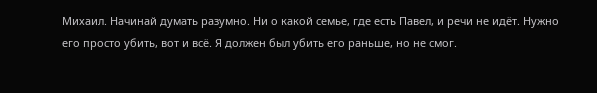Михаил. Начинай думать разумно. Ни о какой семье, где есть Павел, и речи не идёт. Нужно его просто убить, вот и всё. Я должен был убить его раньше, но не смог.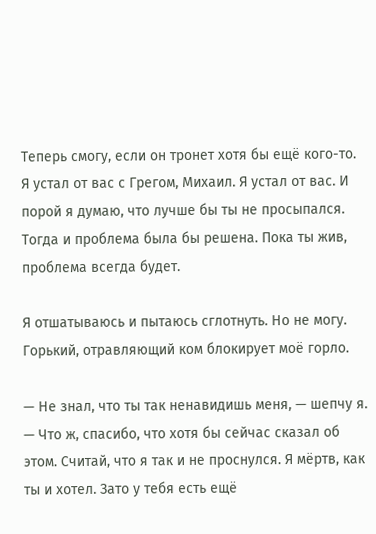Теперь смогу, если он тронет хотя бы ещё кого-то. Я устал от вас с Грегом, Михаил. Я устал от вас. И порой я думаю, что лучше бы ты не просыпался. Тогда и проблема была бы решена. Пока ты жив, проблема всегда будет.

Я отшатываюсь и пытаюсь сглотнуть. Но не могу. Горький, отравляющий ком блокирует моё горло.

— Не знал, что ты так ненавидишь меня, — шепчу я. — Что ж, спасибо, что хотя бы сейчас сказал об этом. Считай, что я так и не проснулся. Я мёртв, как ты и хотел. Зато у тебя есть ещё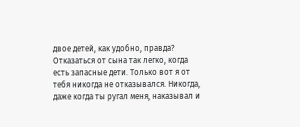двое детей, как удобно, правда? Отказаться от сына так легко, когда есть запасные дети. Только вот я от тебя никогда не отказывался. Никогда, даже когда ты ругал меня, наказывал и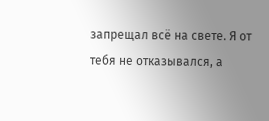запрещал всё на свете. Я от тебя не отказывался, а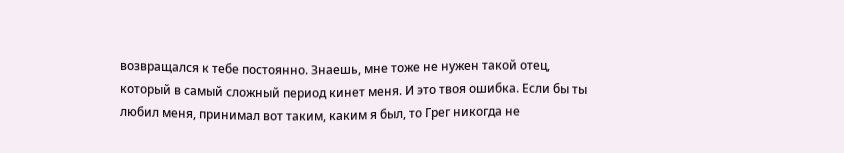возвращался к тебе постоянно. Знаешь, мне тоже не нужен такой отец, который в самый сложный период кинет меня. И это твоя ошибка. Если бы ты любил меня, принимал вот таким, каким я был, то Грег никогда не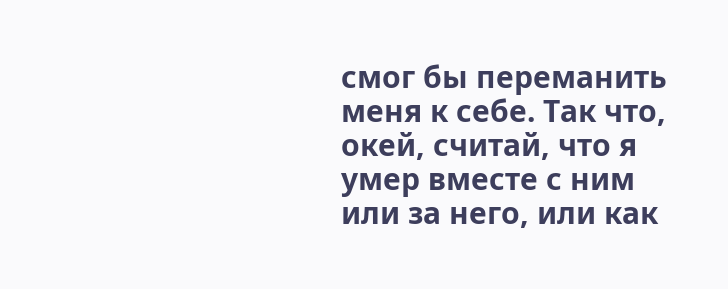смог бы переманить меня к себе. Так что, окей, считай, что я умер вместе с ним или за него, или как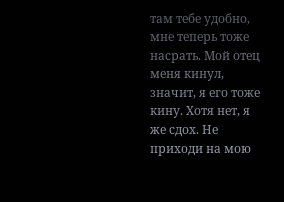там тебе удобно, мне теперь тоже насрать. Мой отец меня кинул, значит, я его тоже кину. Хотя нет, я же сдох. Не приходи на мою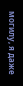могилу, я даже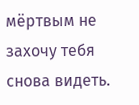мёртвым не захочу тебя снова видеть.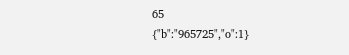65
{"b":"965725","o":1}